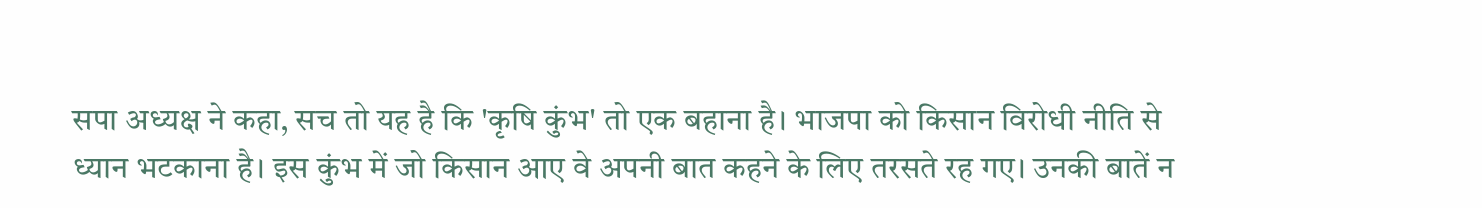सपा अध्यक्ष ने कहा, सच तो यह है कि 'कृषि कुंभ' तो एक बहाना है। भाजपा को किसान विरोधी नीति से ध्यान भटकाना है। इस कुंभ में जो किसान आए वे अपनी बात कहने के लिए तरसते रह गए। उनकी बातें न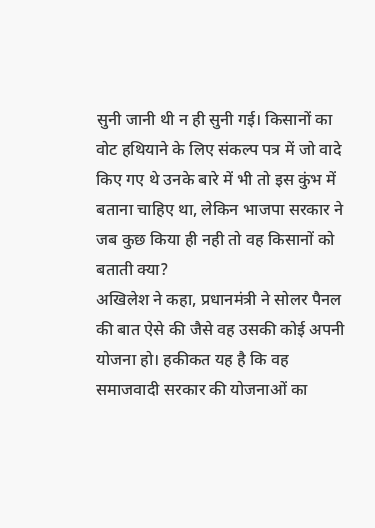सुनी जानी थी न ही सुनी गई। किसानों का वोट हथियाने के लिए संकल्प पत्र में जो वादे किए गए थे उनके बारे में भी तो इस कुंभ में बताना चाहिए था, लेकिन भाजपा सरकार ने जब कुछ किया ही नही तो वह किसानों को बताती क्या?
अखिलेश ने कहा, प्रधानमंत्री ने सोलर पैनल की बात ऐसे की जैसे वह उसकी कोई अपनी योजना हो। हकीकत यह है कि वह समाजवादी सरकार की योजनाओं का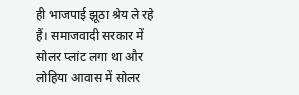ही भाजपाई झूठा श्रेय ले रहे हैं। समाजवादी सरकार में सोलर प्लांट लगा था और लोहिया आवास में सोलर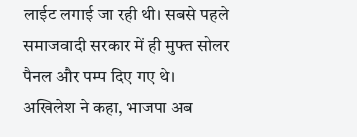लाईट लगाई जा रही थी। सबसे पहले समाजवादी सरकार में ही मुफ्त सोलर पैनल और पम्प दिए गए थे।
अखिलेश ने कहा, भाजपा अब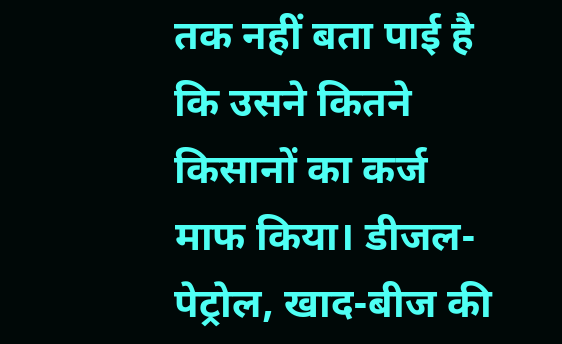तक नहीं बता पाई है कि उसने कितने किसानों का कर्ज माफ किया। डीजल-पेट्रोल, खाद-बीज की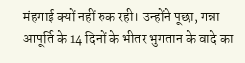मंहगाई क्यों नहीं रुक रही। उन्होंने पूछा, गन्ना आपूर्ति के 14 दिनों के भीतर भुगतान के वादे का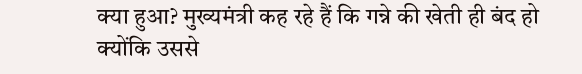क्या हुआ? मुख्यमंत्री कह रहे हैं कि गन्ने की खेती ही बंद हो क्योंकि उससे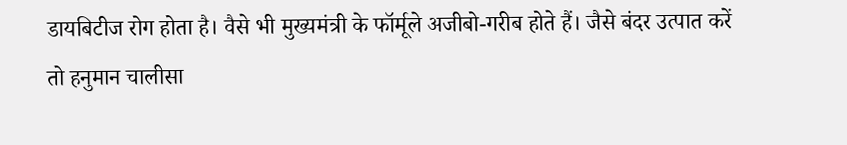डायबिटीज रोग होता है। वैसे भी मुख्यमंत्री के फॉर्मूले अजीबो-गरीब होते हैं। जैसे बंदर उत्पात करें तो हनुमान चालीसा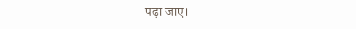पढ़ा जाए।